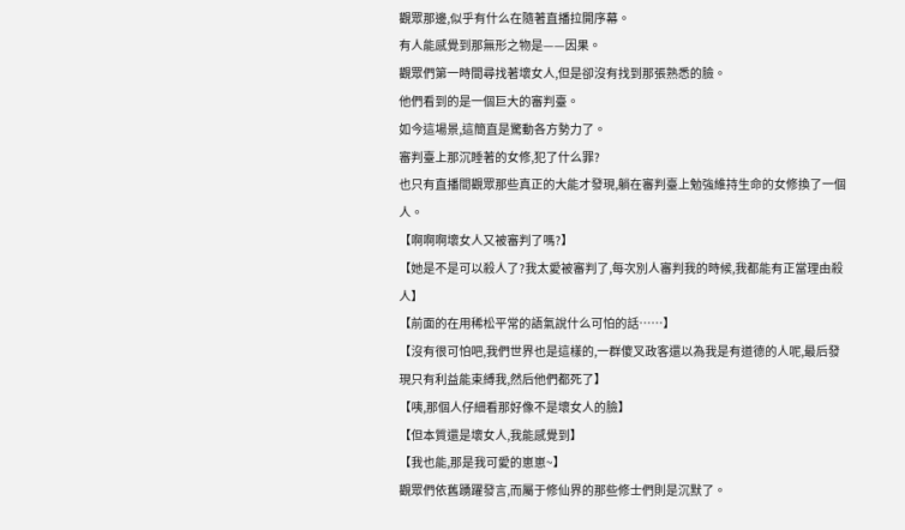觀眾那邊,似乎有什么在隨著直播拉開序幕。
有人能感覺到那無形之物是——因果。
觀眾們第一時間尋找著壞女人,但是卻沒有找到那張熟悉的臉。
他們看到的是一個巨大的審判臺。
如今這場景,這簡直是驚動各方勢力了。
審判臺上那沉睡著的女修,犯了什么罪?
也只有直播間觀眾那些真正的大能才發現,躺在審判臺上勉強維持生命的女修換了一個人。
【啊啊啊壞女人又被審判了嗎?】
【她是不是可以殺人了?我太愛被審判了,每次別人審判我的時候,我都能有正當理由殺人】
【前面的在用稀松平常的語氣說什么可怕的話……】
【沒有很可怕吧,我們世界也是這樣的,一群傻叉政客還以為我是有道德的人呢,最后發現只有利益能束縛我,然后他們都死了】
【咦,那個人仔細看那好像不是壞女人的臉】
【但本質還是壞女人,我能感覺到】
【我也能,那是我可愛的崽崽~】
觀眾們依舊踴躍發言,而屬于修仙界的那些修士們則是沉默了。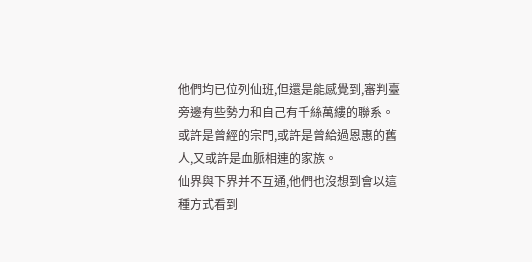他們均已位列仙班,但還是能感覺到,審判臺旁邊有些勢力和自己有千絲萬縷的聯系。
或許是曾經的宗門,或許是曾給過恩惠的舊人,又或許是血脈相連的家族。
仙界與下界并不互通,他們也沒想到會以這種方式看到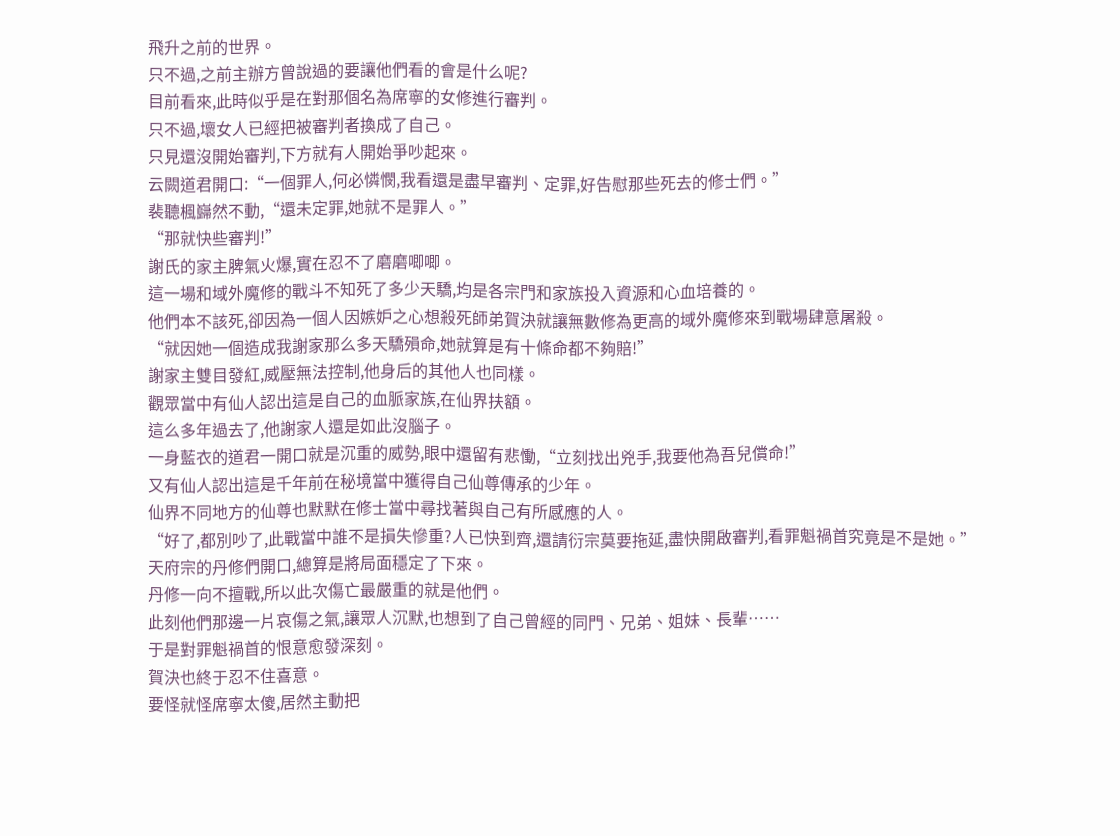飛升之前的世界。
只不過,之前主辦方曾說過的要讓他們看的會是什么呢?
目前看來,此時似乎是在對那個名為席寧的女修進行審判。
只不過,壞女人已經把被審判者換成了自己。
只見還沒開始審判,下方就有人開始爭吵起來。
云闕道君開口:“一個罪人,何必憐憫,我看還是盡早審判、定罪,好告慰那些死去的修士們。”
裴聽楓巋然不動,“還未定罪,她就不是罪人。”
“那就快些審判!”
謝氏的家主脾氣火爆,實在忍不了磨磨唧唧。
這一場和域外魔修的戰斗不知死了多少天驕,均是各宗門和家族投入資源和心血培養的。
他們本不該死,卻因為一個人因嫉妒之心想殺死師弟賀決就讓無數修為更高的域外魔修來到戰場肆意屠殺。
“就因她一個造成我謝家那么多天驕殞命,她就算是有十條命都不夠賠!”
謝家主雙目發紅,威壓無法控制,他身后的其他人也同樣。
觀眾當中有仙人認出這是自己的血脈家族,在仙界扶額。
這么多年過去了,他謝家人還是如此沒腦子。
一身藍衣的道君一開口就是沉重的威勢,眼中還留有悲慟,“立刻找出兇手,我要他為吾兒償命!”
又有仙人認出這是千年前在秘境當中獲得自己仙尊傳承的少年。
仙界不同地方的仙尊也默默在修士當中尋找著與自己有所感應的人。
“好了,都別吵了,此戰當中誰不是損失慘重?人已快到齊,還請衍宗莫要拖延,盡快開啟審判,看罪魁禍首究竟是不是她。”
天府宗的丹修們開口,總算是將局面穩定了下來。
丹修一向不擅戰,所以此次傷亡最嚴重的就是他們。
此刻他們那邊一片哀傷之氣,讓眾人沉默,也想到了自己曾經的同門、兄弟、姐妹、長輩……
于是對罪魁禍首的恨意愈發深刻。
賀決也終于忍不住喜意。
要怪就怪席寧太傻,居然主動把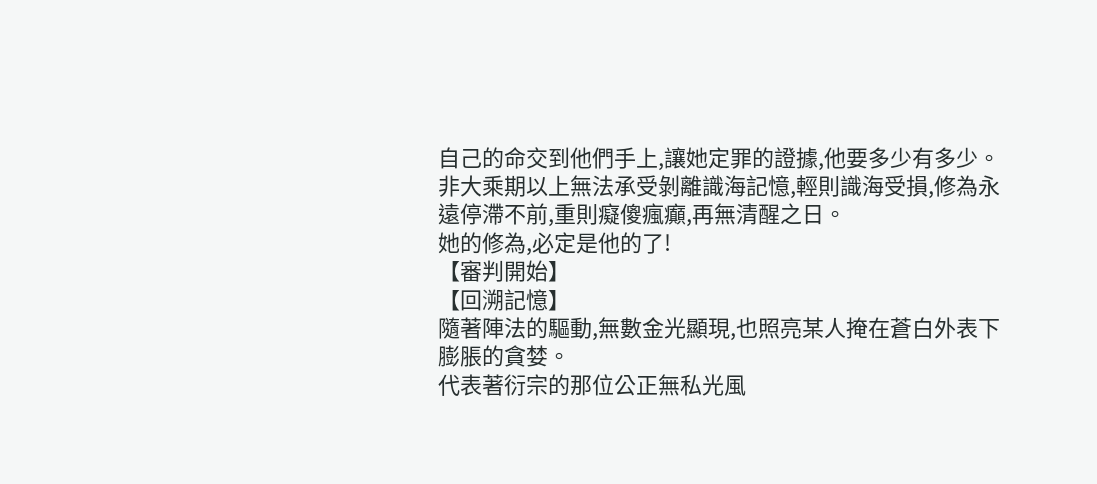自己的命交到他們手上,讓她定罪的證據,他要多少有多少。
非大乘期以上無法承受剝離識海記憶,輕則識海受損,修為永遠停滯不前,重則癡傻瘋癲,再無清醒之日。
她的修為,必定是他的了!
【審判開始】
【回溯記憶】
隨著陣法的驅動,無數金光顯現,也照亮某人掩在蒼白外表下膨脹的貪婪。
代表著衍宗的那位公正無私光風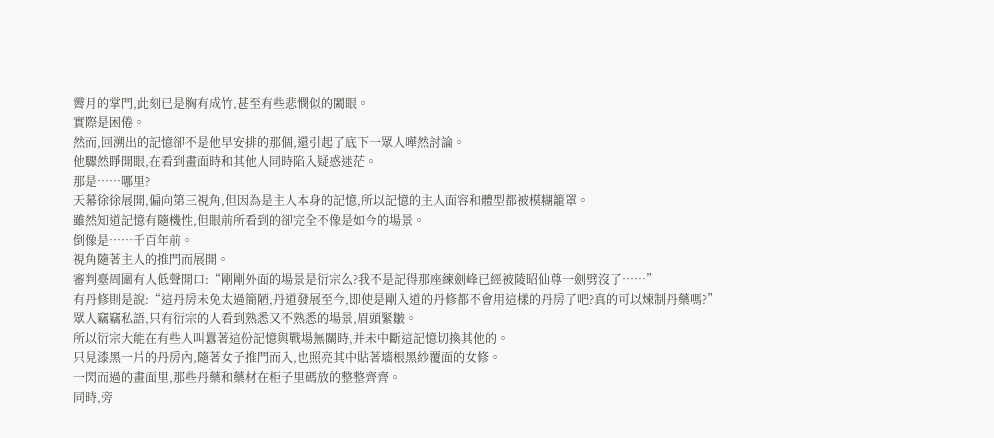霽月的掌門,此刻已是胸有成竹,甚至有些悲憫似的闔眼。
實際是困倦。
然而,回溯出的記憶卻不是他早安排的那個,還引起了底下一眾人嘩然討論。
他驟然睜開眼,在看到畫面時和其他人同時陷入疑惑迷茫。
那是……哪里?
天幕徐徐展開,偏向第三視角,但因為是主人本身的記憶,所以記憶的主人面容和體型都被模糊籠罩。
雖然知道記憶有隨機性,但眼前所看到的卻完全不像是如今的場景。
倒像是……千百年前。
視角隨著主人的推門而展開。
審判臺周圍有人低聲開口:“剛剛外面的場景是衍宗么?我不是記得那座練劍峰已經被陵昭仙尊一劍劈沒了……”
有丹修則是說:“這丹房未免太過簡陋,丹道發展至今,即使是剛入道的丹修都不會用這樣的丹房了吧?真的可以煉制丹藥嗎?”
眾人竊竊私語,只有衍宗的人看到熟悉又不熟悉的場景,眉頭緊皺。
所以衍宗大能在有些人叫囂著這份記憶與戰場無關時,并未中斷這記憶切換其他的。
只見漆黑一片的丹房內,隨著女子推門而入,也照亮其中貼著墻根黑紗覆面的女修。
一閃而過的畫面里,那些丹藥和藥材在柜子里碼放的整整齊齊。
同時,旁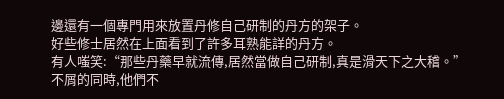邊還有一個專門用來放置丹修自己研制的丹方的架子。
好些修士居然在上面看到了許多耳熟能詳的丹方。
有人嗤笑:“那些丹藥早就流傳,居然當做自己研制,真是滑天下之大稽。”
不屑的同時,他們不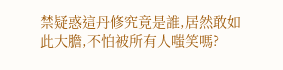禁疑惑這丹修究竟是誰,居然敢如此大膽,不怕被所有人嗤笑嗎?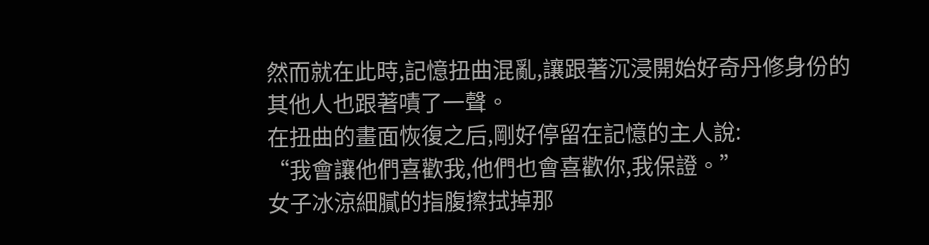然而就在此時,記憶扭曲混亂,讓跟著沉浸開始好奇丹修身份的其他人也跟著嘖了一聲。
在扭曲的畫面恢復之后,剛好停留在記憶的主人說:
“我會讓他們喜歡我,他們也會喜歡你,我保證。”
女子冰涼細膩的指腹擦拭掉那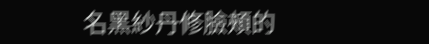名黑紗丹修臉頰的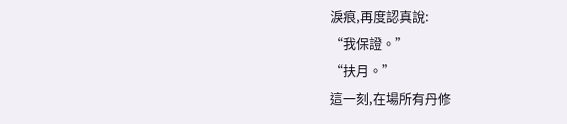淚痕,再度認真說:
“我保證。”
“扶月。”
這一刻,在場所有丹修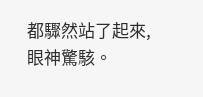都驟然站了起來,眼神驚駭。